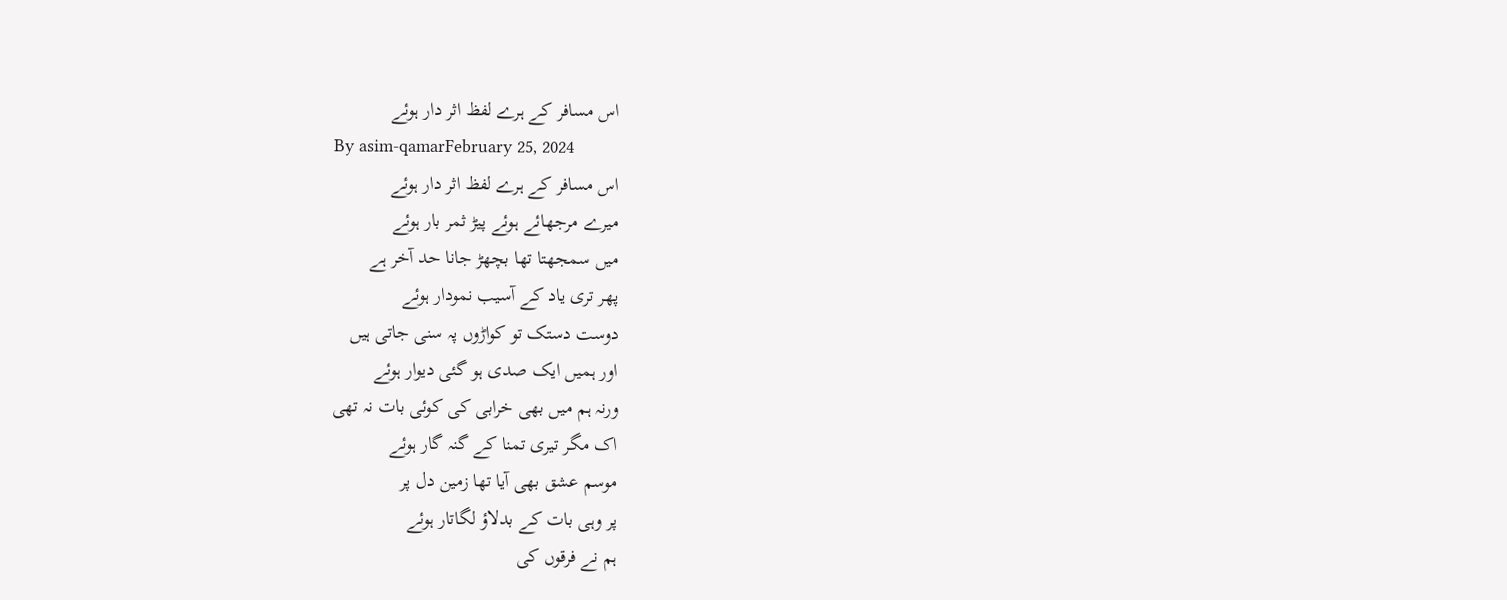اس مسافر کے ہرے لفظ اثر دار ہوئے
By asim-qamarFebruary 25, 2024
اس مسافر کے ہرے لفظ اثر دار ہوئے
میرے مرجھائے ہوئے پیڑ ثمر بار ہوئے
میں سمجھتا تھا بچھڑ جانا حد آخر ہے
پھر تری یاد کے آسیب نمودار ہوئے
دوست دستک تو کواڑوں پہ سنی جاتی ہیں
اور ہمیں ایک صدی ہو گئی دیوار ہوئے
ورنہ ہم میں بھی خرابی کی کوئی بات نہ تھی
اک مگر تیری تمنا کے گنہ گار ہوئے
موسم عشق بھی آیا تھا زمین دل پر
پر وہی بات کے بدلاؤ لگاتار ہوئے
ہم نے فرقوں کی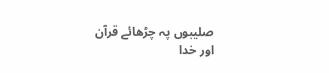صلیبوں پہ چڑھائے قرآن
اور خدا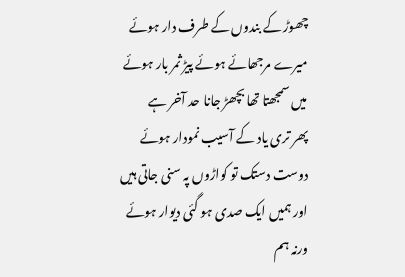چھوڑ کے بندوں کے طرف دار ہوئے
میرے مرجھائے ہوئے پیڑ ثمر بار ہوئے
میں سمجھتا تھا بچھڑ جانا حد آخر ہے
پھر تری یاد کے آسیب نمودار ہوئے
دوست دستک تو کواڑوں پہ سنی جاتی ہیں
اور ہمیں ایک صدی ہو گئی دیوار ہوئے
ورنہ ہم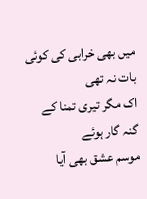میں بھی خرابی کی کوئی بات نہ تھی
اک مگر تیری تمنا کے گنہ گار ہوئے
موسم عشق بھی آیا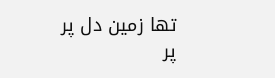تھا زمین دل پر
پر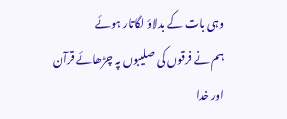وہی بات کے بدلاؤ لگاتار ہوئے
ہم نے فرقوں کی صلیبوں پہ چڑھائے قرآن
اور خدا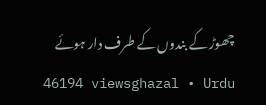چھوڑ کے بندوں کے طرف دار ہوئے
46194 viewsghazal • Urdu